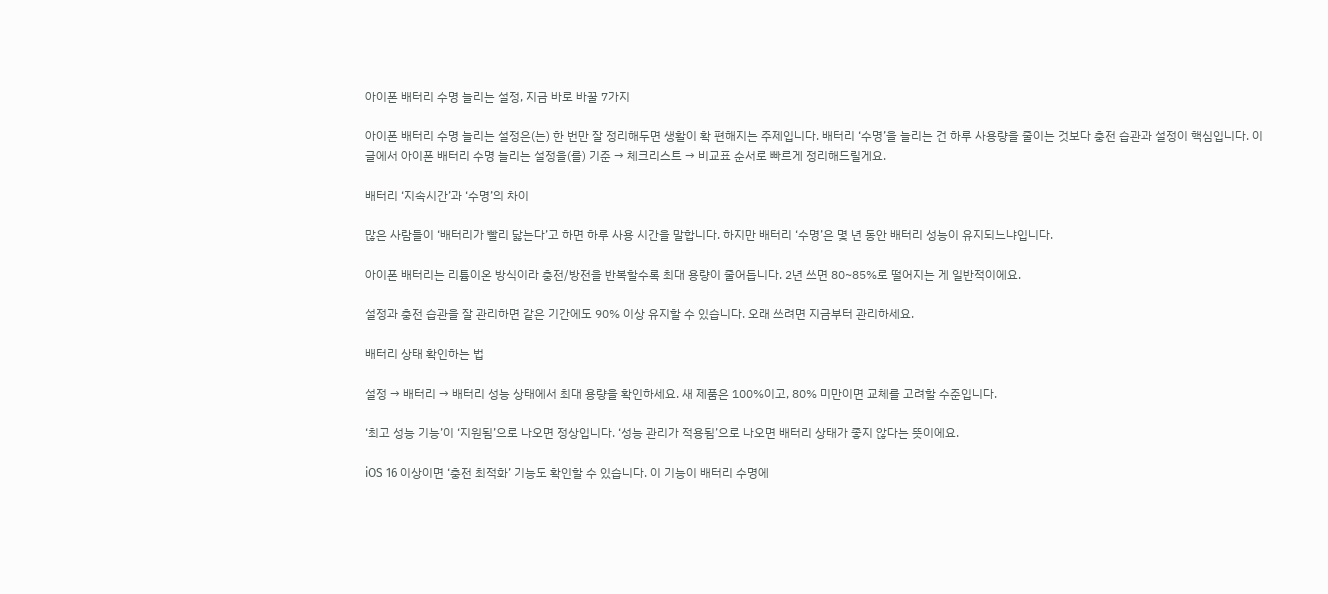아이폰 배터리 수명 늘리는 설정, 지금 바로 바꿀 7가지

아이폰 배터리 수명 늘리는 설정은(는) 한 번만 잘 정리해두면 생활이 확 편해지는 주제입니다. 배터리 ‘수명’을 늘리는 건 하루 사용량을 줄이는 것보다 충전 습관과 설정이 핵심입니다. 이 글에서 아이폰 배터리 수명 늘리는 설정을(를) 기준 → 체크리스트 → 비교표 순서로 빠르게 정리해드릴게요.

배터리 ‘지속시간’과 ‘수명’의 차이

많은 사람들이 ‘배터리가 빨리 닳는다’고 하면 하루 사용 시간을 말합니다. 하지만 배터리 ‘수명’은 몇 년 동안 배터리 성능이 유지되느냐입니다.

아이폰 배터리는 리튬이온 방식이라 충전/방전을 반복할수록 최대 용량이 줄어듭니다. 2년 쓰면 80~85%로 떨어지는 게 일반적이에요.

설정과 충전 습관을 잘 관리하면 같은 기간에도 90% 이상 유지할 수 있습니다. 오래 쓰려면 지금부터 관리하세요.

배터리 상태 확인하는 법

설정 → 배터리 → 배터리 성능 상태에서 최대 용량을 확인하세요. 새 제품은 100%이고, 80% 미만이면 교체를 고려할 수준입니다.

‘최고 성능 기능’이 ‘지원됨’으로 나오면 정상입니다. ‘성능 관리가 적용됨’으로 나오면 배터리 상태가 좋지 않다는 뜻이에요.

iOS 16 이상이면 ‘충전 최적화’ 기능도 확인할 수 있습니다. 이 기능이 배터리 수명에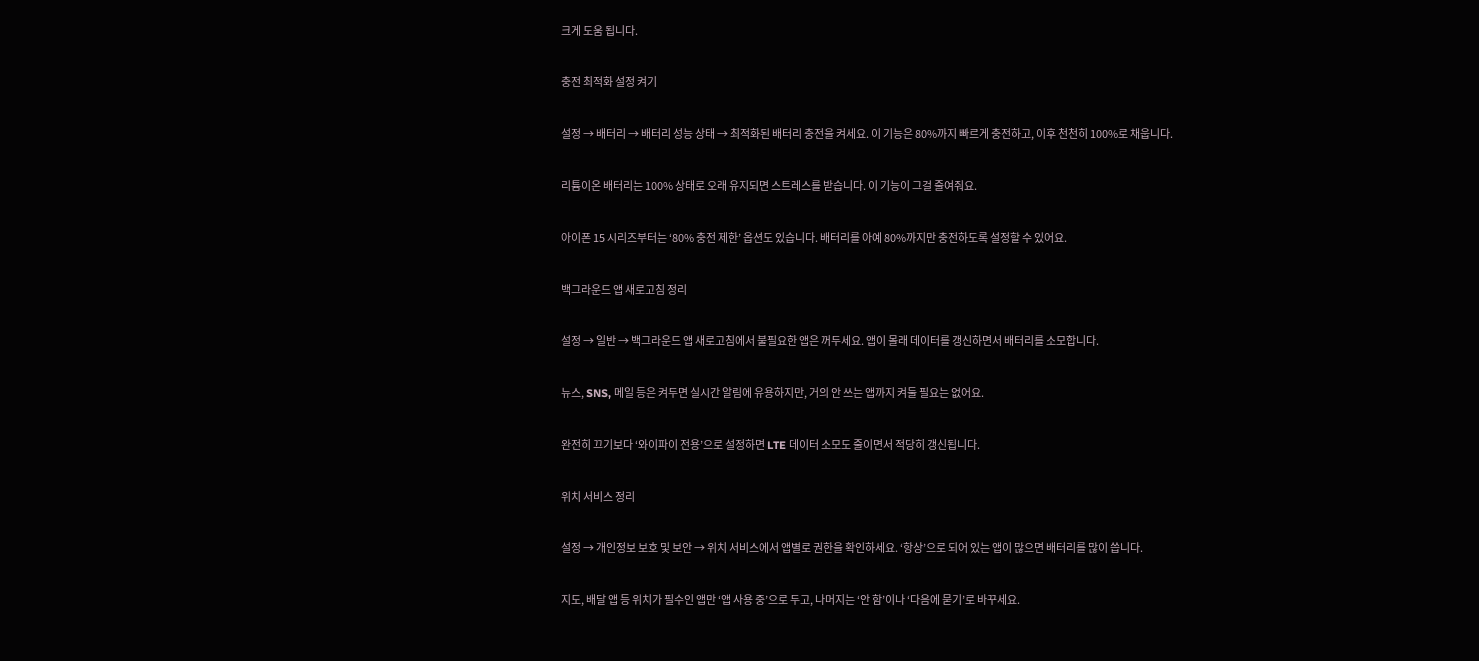크게 도움 됩니다.

충전 최적화 설정 켜기

설정 → 배터리 → 배터리 성능 상태 → 최적화된 배터리 충전을 켜세요. 이 기능은 80%까지 빠르게 충전하고, 이후 천천히 100%로 채웁니다.

리튬이온 배터리는 100% 상태로 오래 유지되면 스트레스를 받습니다. 이 기능이 그걸 줄여줘요.

아이폰 15 시리즈부터는 ‘80% 충전 제한’ 옵션도 있습니다. 배터리를 아예 80%까지만 충전하도록 설정할 수 있어요.

백그라운드 앱 새로고침 정리

설정 → 일반 → 백그라운드 앱 새로고침에서 불필요한 앱은 꺼두세요. 앱이 몰래 데이터를 갱신하면서 배터리를 소모합니다.

뉴스, SNS, 메일 등은 켜두면 실시간 알림에 유용하지만, 거의 안 쓰는 앱까지 켜둘 필요는 없어요.

완전히 끄기보다 ‘와이파이 전용’으로 설정하면 LTE 데이터 소모도 줄이면서 적당히 갱신됩니다.

위치 서비스 정리

설정 → 개인정보 보호 및 보안 → 위치 서비스에서 앱별로 권한을 확인하세요. ‘항상’으로 되어 있는 앱이 많으면 배터리를 많이 씁니다.

지도, 배달 앱 등 위치가 필수인 앱만 ‘앱 사용 중’으로 두고, 나머지는 ‘안 함’이나 ‘다음에 묻기’로 바꾸세요.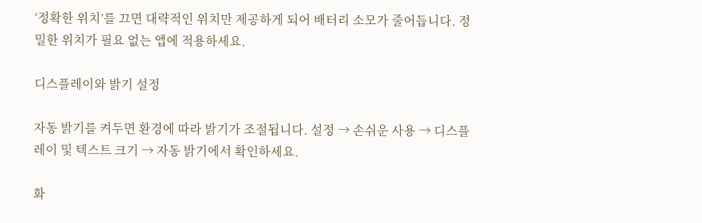‘정확한 위치’를 끄면 대략적인 위치만 제공하게 되어 배터리 소모가 줄어듭니다. 정밀한 위치가 필요 없는 앱에 적용하세요.

디스플레이와 밝기 설정

자동 밝기를 켜두면 환경에 따라 밝기가 조절됩니다. 설정 → 손쉬운 사용 → 디스플레이 및 텍스트 크기 → 자동 밝기에서 확인하세요.

화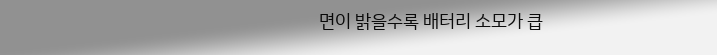면이 밝을수록 배터리 소모가 큽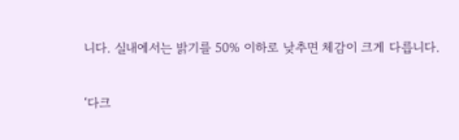니다. 실내에서는 밝기를 50% 이하로 낮추면 체감이 크게 다릅니다.

‘다크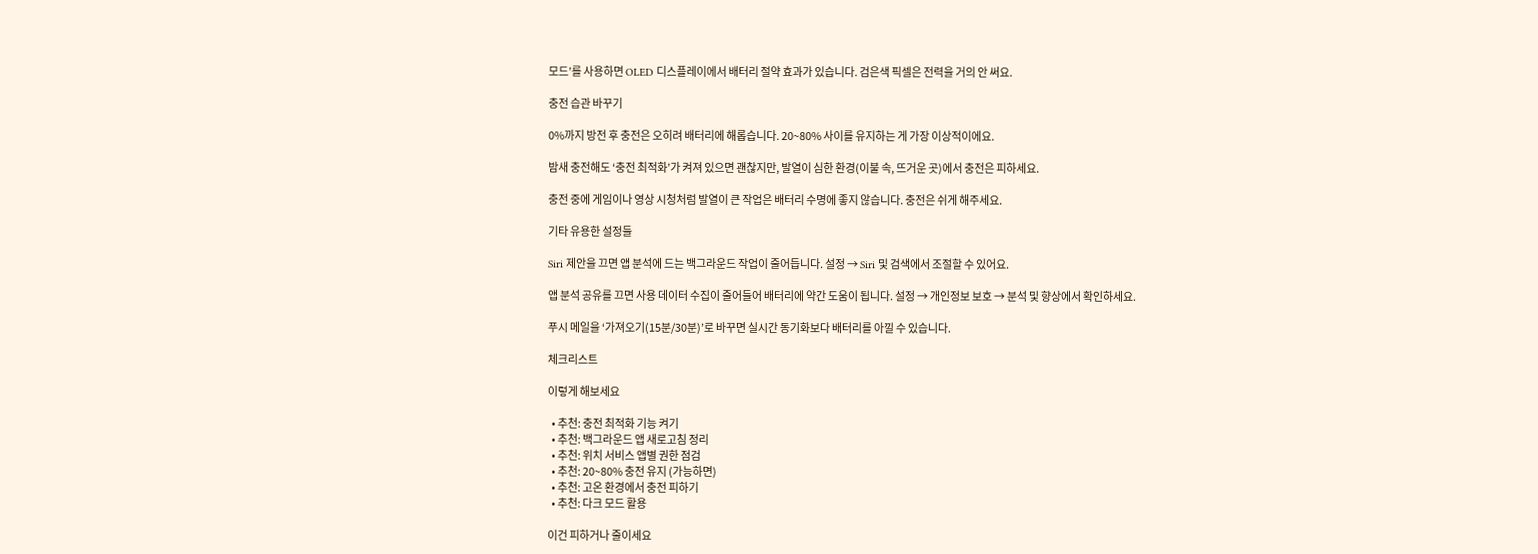모드’를 사용하면 OLED 디스플레이에서 배터리 절약 효과가 있습니다. 검은색 픽셀은 전력을 거의 안 써요.

충전 습관 바꾸기

0%까지 방전 후 충전은 오히려 배터리에 해롭습니다. 20~80% 사이를 유지하는 게 가장 이상적이에요.

밤새 충전해도 ‘충전 최적화’가 켜져 있으면 괜찮지만, 발열이 심한 환경(이불 속, 뜨거운 곳)에서 충전은 피하세요.

충전 중에 게임이나 영상 시청처럼 발열이 큰 작업은 배터리 수명에 좋지 않습니다. 충전은 쉬게 해주세요.

기타 유용한 설정들

Siri 제안을 끄면 앱 분석에 드는 백그라운드 작업이 줄어듭니다. 설정 → Siri 및 검색에서 조절할 수 있어요.

앱 분석 공유를 끄면 사용 데이터 수집이 줄어들어 배터리에 약간 도움이 됩니다. 설정 → 개인정보 보호 → 분석 및 향상에서 확인하세요.

푸시 메일을 ‘가져오기(15분/30분)’로 바꾸면 실시간 동기화보다 배터리를 아낄 수 있습니다.

체크리스트

이렇게 해보세요

  • 추천: 충전 최적화 기능 켜기
  • 추천: 백그라운드 앱 새로고침 정리
  • 추천: 위치 서비스 앱별 권한 점검
  • 추천: 20~80% 충전 유지 (가능하면)
  • 추천: 고온 환경에서 충전 피하기
  • 추천: 다크 모드 활용

이건 피하거나 줄이세요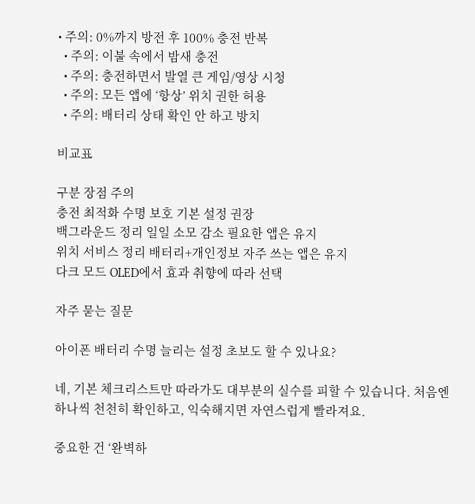• 주의: 0%까지 방전 후 100% 충전 반복
  • 주의: 이불 속에서 밤새 충전
  • 주의: 충전하면서 발열 큰 게임/영상 시청
  • 주의: 모든 앱에 ‘항상’ 위치 권한 허용
  • 주의: 배터리 상태 확인 안 하고 방치

비교표

구분 장점 주의
충전 최적화 수명 보호 기본 설정 권장
백그라운드 정리 일일 소모 감소 필요한 앱은 유지
위치 서비스 정리 배터리+개인정보 자주 쓰는 앱은 유지
다크 모드 OLED에서 효과 취향에 따라 선택

자주 묻는 질문

아이폰 배터리 수명 늘리는 설정 초보도 할 수 있나요?

네, 기본 체크리스트만 따라가도 대부분의 실수를 피할 수 있습니다. 처음엔 하나씩 천천히 확인하고, 익숙해지면 자연스럽게 빨라져요.

중요한 건 ‘완벽하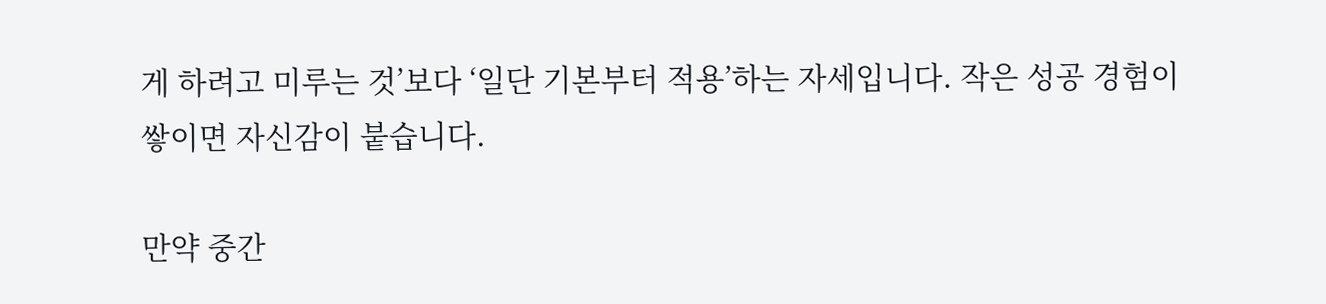게 하려고 미루는 것’보다 ‘일단 기본부터 적용’하는 자세입니다. 작은 성공 경험이 쌓이면 자신감이 붙습니다.

만약 중간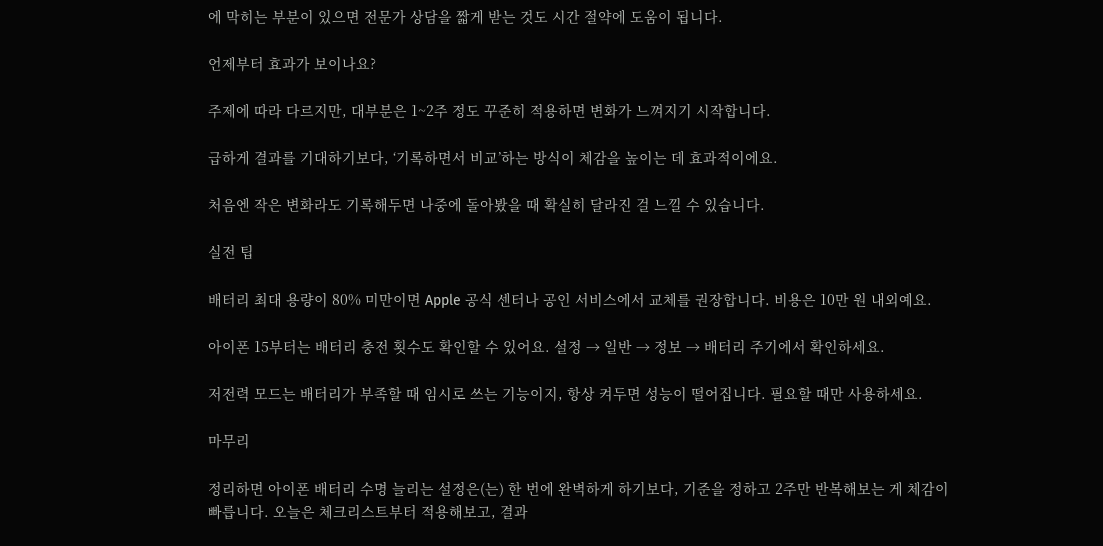에 막히는 부분이 있으면 전문가 상담을 짧게 받는 것도 시간 절약에 도움이 됩니다.

언제부터 효과가 보이나요?

주제에 따라 다르지만, 대부분은 1~2주 정도 꾸준히 적용하면 변화가 느껴지기 시작합니다.

급하게 결과를 기대하기보다, ‘기록하면서 비교’하는 방식이 체감을 높이는 데 효과적이에요.

처음엔 작은 변화라도 기록해두면 나중에 돌아봤을 때 확실히 달라진 걸 느낄 수 있습니다.

실전 팁

배터리 최대 용량이 80% 미만이면 Apple 공식 센터나 공인 서비스에서 교체를 권장합니다. 비용은 10만 원 내외예요.

아이폰 15부터는 배터리 충전 횟수도 확인할 수 있어요. 설정 → 일반 → 정보 → 배터리 주기에서 확인하세요.

저전력 모드는 배터리가 부족할 때 임시로 쓰는 기능이지, 항상 켜두면 성능이 떨어집니다. 필요할 때만 사용하세요.

마무리

정리하면 아이폰 배터리 수명 늘리는 설정은(는) 한 번에 완벽하게 하기보다, 기준을 정하고 2주만 반복해보는 게 체감이 빠릅니다. 오늘은 체크리스트부터 적용해보고, 결과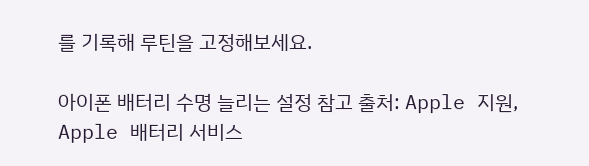를 기록해 루틴을 고정해보세요.

아이폰 배터리 수명 늘리는 설정 참고 출처: Apple 지원, Apple 배터리 서비스